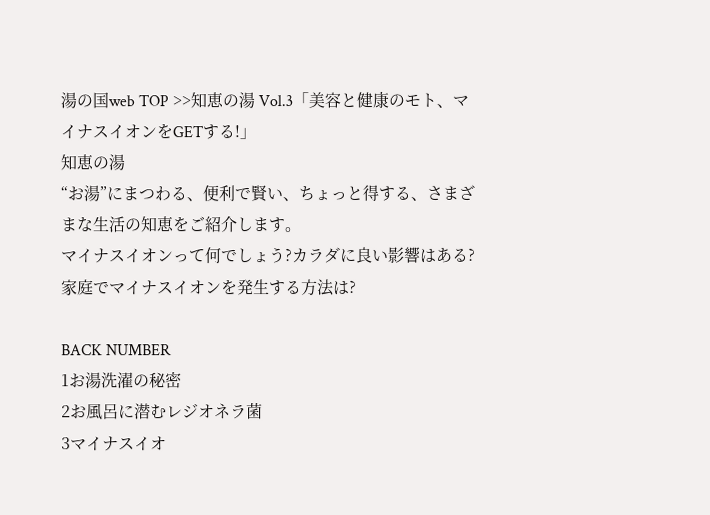湯の国web TOP >>知恵の湯 Vol.3「美容と健康のモト、マイナスイオンをGETする!」
知恵の湯
“お湯”にまつわる、便利で賢い、ちょっと得する、さまざまな生活の知恵をご紹介します。
マイナスイオンって何でしょう?カラダに良い影響はある?家庭でマイナスイオンを発生する方法は?

BACK NUMBER
1お湯洗濯の秘密
2お風呂に潜むレジオネラ菌
3マイナスイオ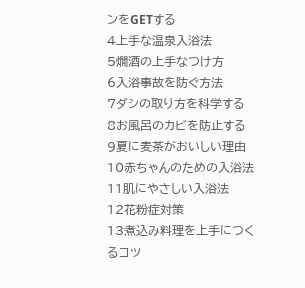ンをGETする
4上手な温泉入浴法
5燗酒の上手なつけ方
6入浴事故を防ぐ方法
7ダシの取り方を科学する
8お風呂のカビを防止する
9夏に麦茶がおいしい理由
10赤ちゃんのための入浴法
11肌にやさしい入浴法
12花粉症対策
13煮込み料理を上手につくるコツ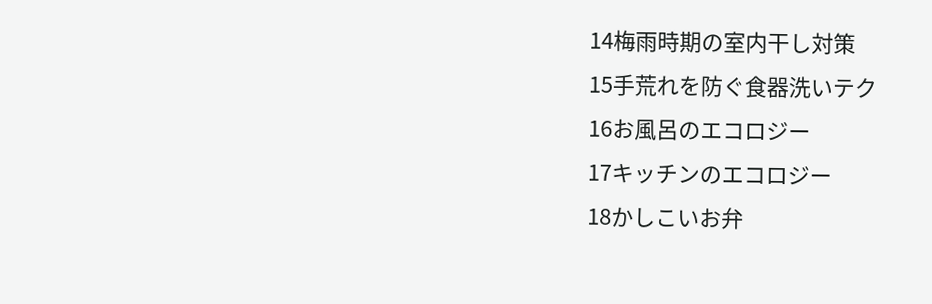14梅雨時期の室内干し対策
15手荒れを防ぐ食器洗いテク
16お風呂のエコロジー
17キッチンのエコロジー
18かしこいお弁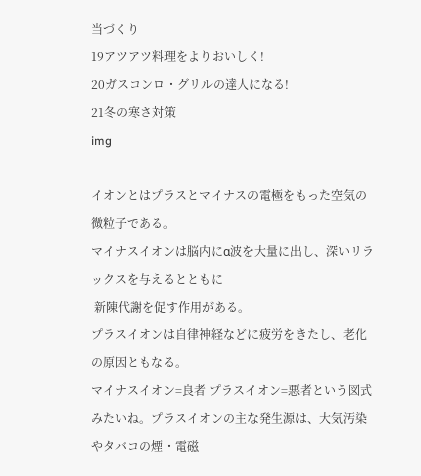当づくり
19アツアツ料理をよりおいしく!
20ガスコンロ・グリルの達人になる!
21冬の寒さ対策
img

イオンとはプラスとマイナスの電極をもった空気の微粒子である。
マイナスイオンは脳内にα波を大量に出し、深いリラックスを与えるとともに
 新陳代謝を促す作用がある。
プラスイオンは自律神経などに疲労をきたし、老化の原因ともなる。
マイナスイオン=良者 プラスイオン=悪者という図式みたいね。プラスイオンの主な発生源は、大気汚染やタバコの煙・電磁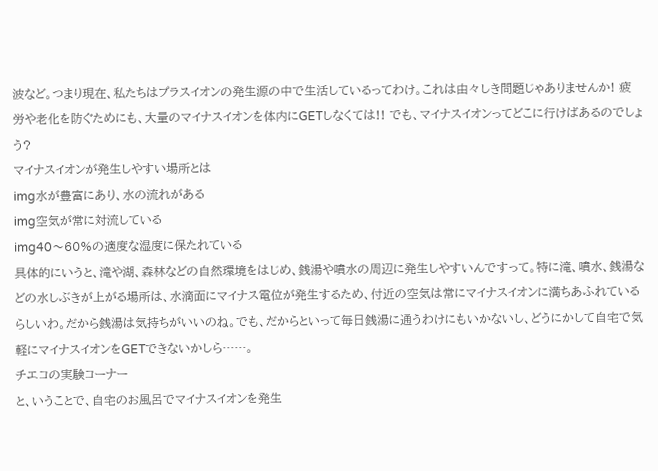波など。つまり現在、私たちはプラスイオンの発生源の中で生活しているってわけ。これは由々しき問題じゃありませんか! 疲労や老化を防ぐためにも、大量のマイナスイオンを体内にGETしなくては!! でも、マイナスイオンってどこに行けばあるのでしょう?
マイナスイオンが発生しやすい場所とは
img水が豊富にあり、水の流れがある
img空気が常に対流している
img40〜60%の適度な湿度に保たれている
具体的にいうと、滝や湖、森林などの自然環境をはじめ、銭湯や噴水の周辺に発生しやすいんですって。特に滝、噴水、銭湯などの水しぶきが上がる場所は、水滴面にマイナス電位が発生するため、付近の空気は常にマイナスイオンに満ちあふれているらしいわ。だから銭湯は気持ちがいいのね。でも、だからといって毎日銭湯に通うわけにもいかないし、どうにかして自宅で気軽にマイナスイオンをGETできないかしら……。
チエコの実験コーナー
と、いうことで、自宅のお風呂でマイナスイオンを発生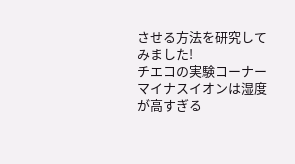させる方法を研究してみました!
チエコの実験コーナー
マイナスイオンは湿度が高すぎる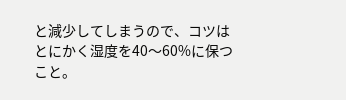と減少してしまうので、コツはとにかく湿度を40〜60%に保つこと。